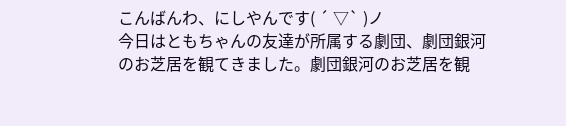こんばんわ、にしやんです( ´ ▽` )ノ
今日はともちゃんの友達が所属する劇団、劇団銀河のお芝居を観てきました。劇団銀河のお芝居を観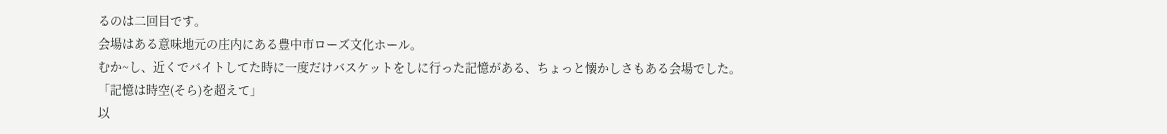るのは二回目です。
会場はある意味地元の庄内にある豊中市ローズ文化ホール。
むか~し、近くでバイトしてた時に一度だけバスケットをしに行った記憶がある、ちょっと懐かしさもある会場でした。
「記憶は時空(そら)を超えて」
以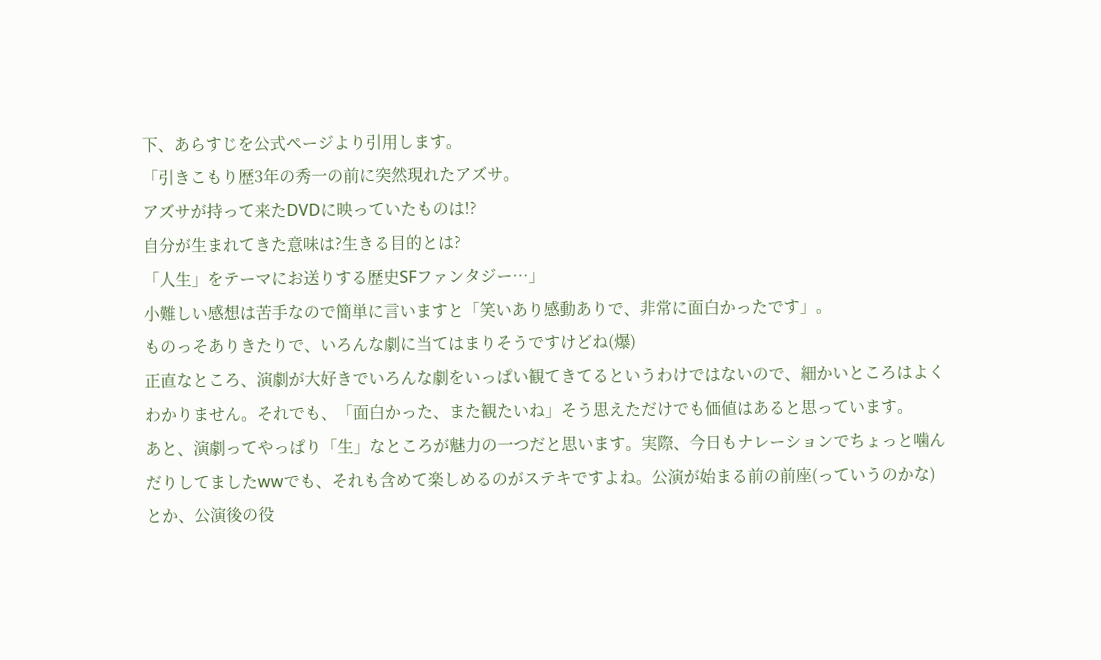下、あらすじを公式ページより引用します。
「引きこもり歴3年の秀一の前に突然現れたアズサ。
アズサが持って来たDVDに映っていたものは!?
自分が生まれてきた意味は?生きる目的とは?
「人生」をテーマにお送りする歴史SFファンタジー…」
小難しい感想は苦手なので簡単に言いますと「笑いあり感動ありで、非常に面白かったです」。
ものっそありきたりで、いろんな劇に当てはまりそうですけどね(爆)
正直なところ、演劇が大好きでいろんな劇をいっぱい観てきてるというわけではないので、細かいところはよくわかりません。それでも、「面白かった、また観たいね」そう思えただけでも価値はあると思っています。
あと、演劇ってやっぱり「生」なところが魅力の一つだと思います。実際、今日もナレーションでちょっと噛んだりしてましたwwでも、それも含めて楽しめるのがステキですよね。公演が始まる前の前座(っていうのかな)とか、公演後の役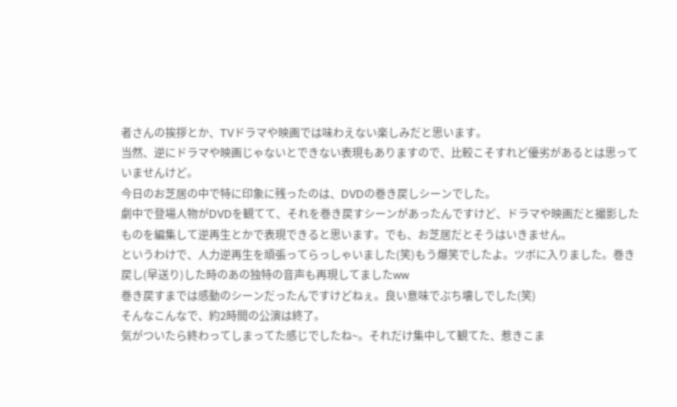者さんの挨拶とか、TVドラマや映画では味わえない楽しみだと思います。
当然、逆にドラマや映画じゃないとできない表現もありますので、比較こそすれど優劣があるとは思っていませんけど。
今日のお芝居の中で特に印象に残ったのは、DVDの巻き戻しシーンでした。
劇中で登場人物がDVDを観てて、それを巻き戻すシーンがあったんですけど、ドラマや映画だと撮影したものを編集して逆再生とかで表現できると思います。でも、お芝居だとそうはいきません。
というわけで、人力逆再生を頑張ってらっしゃいました(笑)もう爆笑でしたよ。ツボに入りました。巻き戻し(早送り)した時のあの独特の音声も再現してましたww
巻き戻すまでは感動のシーンだったんですけどねぇ。良い意味でぶち壊しでした(笑)
そんなこんなで、約2時間の公演は終了。
気がついたら終わってしまってた感じでしたね~。それだけ集中して観てた、惹きこま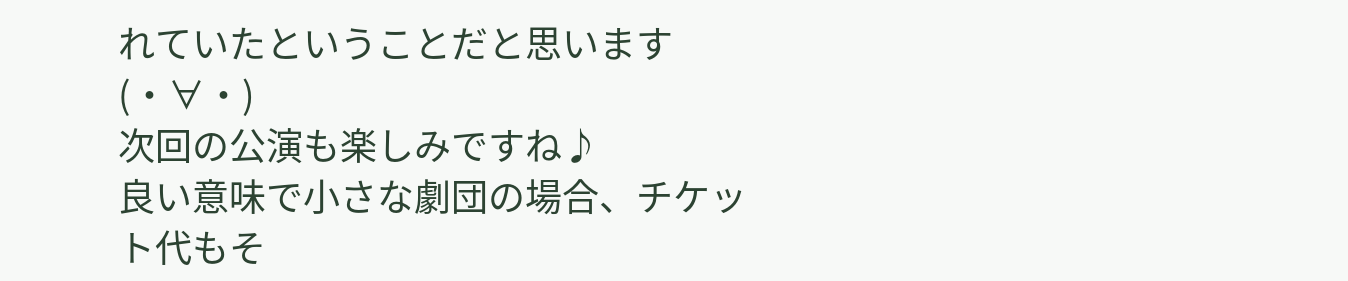れていたということだと思います(・∀・)
次回の公演も楽しみですね♪
良い意味で小さな劇団の場合、チケット代もそ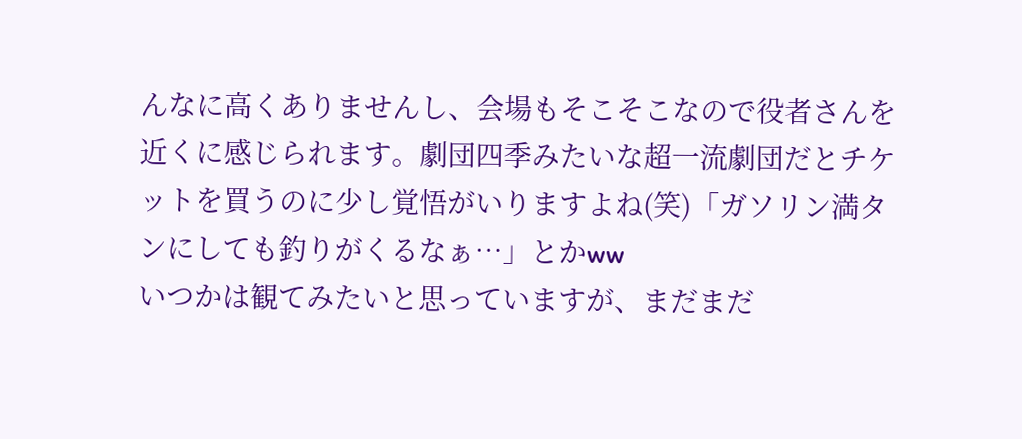んなに高くありませんし、会場もそこそこなので役者さんを近くに感じられます。劇団四季みたいな超一流劇団だとチケットを買うのに少し覚悟がいりますよね(笑)「ガソリン満タンにしても釣りがくるなぁ…」とかww
いつかは観てみたいと思っていますが、まだまだ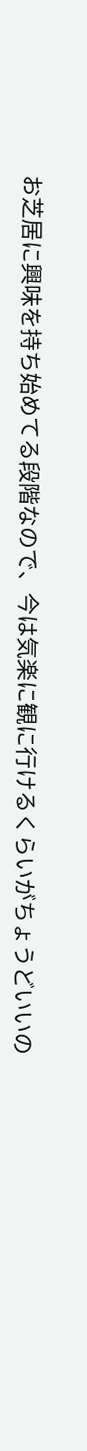お芝居に興味を持ち始めてる段階なので、今は気楽に観に行けるくらいがちょうどいいの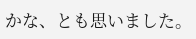かな、とも思いました。